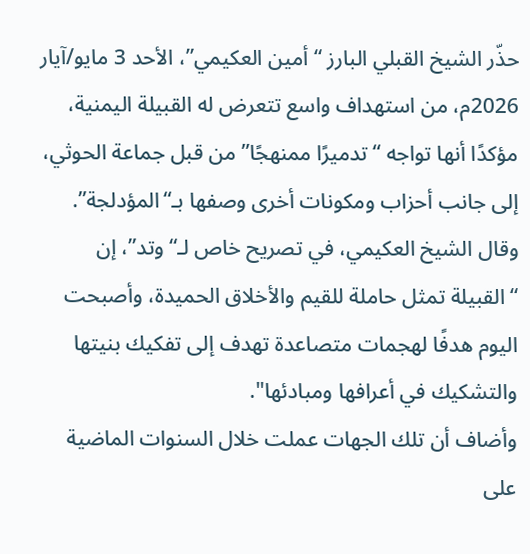حذّر الشيخ القبلي البارز “أمين العكيمي”، الأحد 3 مايو/آيار 2026م، من استهداف واسع تتعرض له القبيلة اليمنية، مؤكدًا أنها تواجه “تدميرًا ممنهجًا” من قبل جماعة الحوثي، إلى جانب أحزاب ومكونات أخرى وصفها بـ“المؤدلجة”.
وقال الشيخ العكيمي، في تصريح خاص لـ“وتد”، إن “القبيلة تمثل حاملة للقيم والأخلاق الحميدة، وأصبحت اليوم هدفًا لهجمات متصاعدة تهدف إلى تفكيك بنيتها والتشكيك في أعرافها ومبادئها".
وأضاف أن تلك الجهات عملت خلال السنوات الماضية على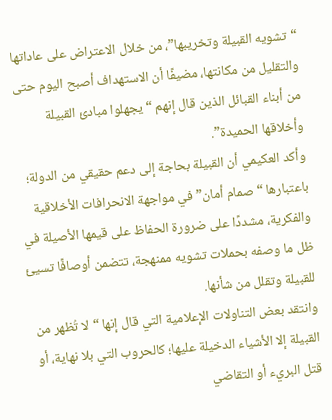“تشويه القبيلة وتخريبها”، من خلال الاعتراض على عاداتها والتقليل من مكانتها، مضيفًا أن الاستهداف أصبح اليوم حتى من أبناء القبائل الذين قال إنهم “يجهلوا مبادئ القبيلة وأخلاقها الحميدة”.
وأكد العكيمي أن القبيلة بحاجة إلى دعم حقيقي من الدولة؛ باعتبارها “صمام أمان” في مواجهة الانحرافات الأخلاقية والفكرية، مشددًا على ضرورة الحفاظ على قيمها الأصيلة في ظل ما وصفه بحملات تشويه ممنهجة، تتضمن أوصافًا تسيئ للقبيلة وتقلل من شأنها.
وانتقد بعض التناولات الإعلامية التي قال إنها “لا تُظهر من القبيلة إلا الأشياء الدخيلة عليها؛ كالحروب التي بلا نهاية، أو قتل البريء أو التقاضي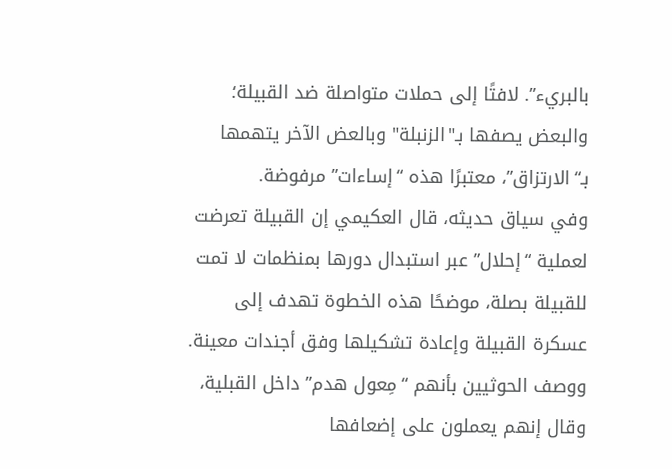بالبريء”. لافتًا إلى حملات متواصلة ضد القبيلة؛ والبعض يصفها بـ"الزنبلة" وبالعض الآخر يتهمها بـ“الارتزاق”، معتبرًا هذه “إساءات” مرفوضة.
وفي سياق حديثه، قال العكيمي إن القبيلة تعرضت لعملية “إحلال” عبر استبدال دورها بمنظمات لا تمت للقبيلة بصلة، موضحًا هذه الخطوة تهدف إلى عسكرة القبيلة وإعادة تشكيلها وفق أجندات معينة.
ووصف الحوثيين بأنهم “مِعول هدم” داخل القبلية، وقال إنهم يعملون على إضعافها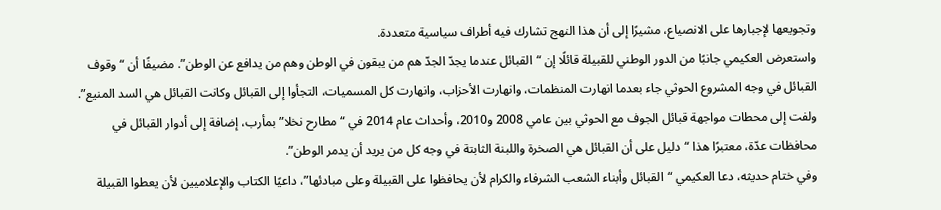وتجويعها لإجبارها على الانصياع، مشيرًا إلى أن هذا النهج تشارك فيه أطراف سياسية متعددة.
واستعرض العكيمي جانبًا من الدور الوطني للقبيلة قائلًا إن “القبائل عندما يجدّ الجدّ هم من يبقون في الوطن وهم من يدافع عن الوطن”. مضيفًا أن “وقوف القبائل في وجه المشروع الحوثي جاء بعدما انهارت المنظمات، وانهارت الأحزاب، وانهارت كل المسميات، التجأوا إلى القبائل وكانت القبائل هي السد المنيع”.
ولفت إلى محطات مواجهة قبائل الجوف مع الحوثي بين عامي 2008 و2010، وأحداث عام 2014 في “مطارح نخلا” بمأرب، إضافة إلى أدوار القبائل في محافظات عدّة، معتبرًا هذا “دليل على أن القبائل هي الصخرة واللبنة الثابتة في وجه كل من يريد أن يدمر الوطن”.
وفي ختام حديثه، دعا العكيمي “القبائل وأبناء الشعب الشرفاء والكرام لأن يحافظوا على القبيلة وعلى مبادئها”، داعيًا الكتاب والإعلاميين لأن يعطوا القبيلة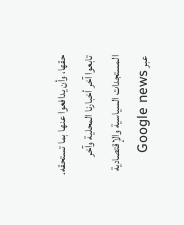حقها، وأن يدافعوا عنها بما تستحقه.
تابعوا آخر أخبارنا المحلية وآخر المستجدات السياسية والإقتصادية عبر Google news